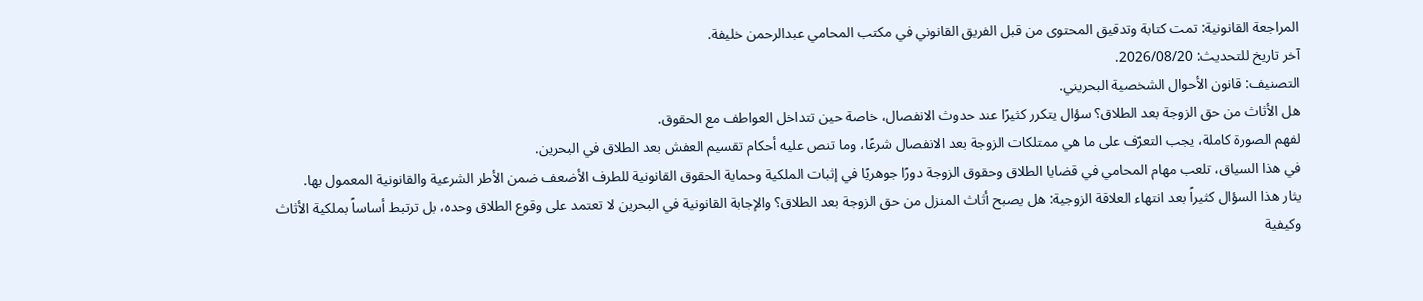المراجعة القانونية: تمت كتابة وتدقيق المحتوى من قبل الفريق القانوني في مكتب المحامي عبدالرحمن خليفة.
آخر تاريخ للتحديث: 2026/08/20.
التصنيف: قانون الأحوال الشخصية البحريني.
هل الأثاث من حق الزوجة بعد الطلاق؟ سؤال يتكرر كثيرًا عند حدوث الانفصال، خاصة حين تتداخل العواطف مع الحقوق.
لفهم الصورة كاملة، يجب التعرّف على ما هي ممتلكات الزوجة بعد الانفصال شرعًا، وما تنص عليه أحكام تقسيم العفش بعد الطلاق في البحرين.
في هذا السياق، تلعب مهام المحامي في قضايا الطلاق وحقوق الزوجة دورًا جوهريًا في إثبات الملكية وحماية الحقوق القانونية للطرف الأضعف ضمن الأطر الشرعية والقانونية المعمول بها.
يثار هذا السؤال كثيراً بعد انتهاء العلاقة الزوجية: هل يصبح أثاث المنزل من حق الزوجة بعد الطلاق؟ والإجابة القانونية في البحرين لا تعتمد على وقوع الطلاق وحده، بل ترتبط أساساً بملكية الأثاث وكيفية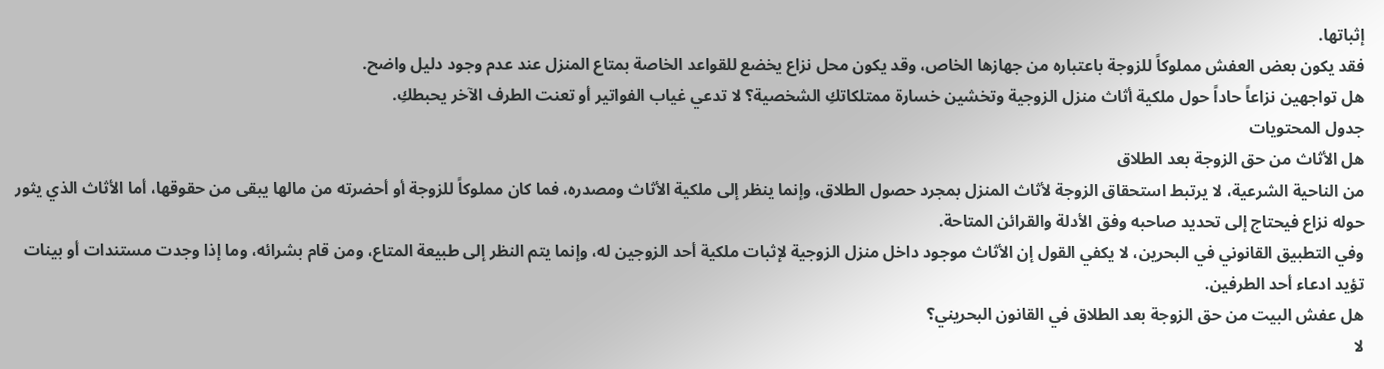إثباتها.
فقد يكون بعض العفش مملوكاً للزوجة باعتباره من جهازها الخاص، وقد يكون محل نزاع يخضع للقواعد الخاصة بمتاع المنزل عند عدم وجود دليل واضح.
هل تواجهين نزاعاً حاداً حول ملكية أثاث منزل الزوجية وتخشين خسارة ممتلكاتكِ الشخصية؟ لا تدعي غياب الفواتير أو تعنت الطرف الآخر يحبطكِ.
جدول المحتويات
هل الأثاث من حق الزوجة بعد الطلاق
من الناحية الشرعية، لا يرتبط استحقاق الزوجة لأثاث المنزل بمجرد حصول الطلاق، وإنما ينظر إلى ملكية الأثاث ومصدره، فما كان مملوكاً للزوجة أو أحضرته من مالها يبقى من حقوقها، أما الأثاث الذي يثور حوله نزاع فيحتاج إلى تحديد صاحبه وفق الأدلة والقرائن المتاحة.
وفي التطبيق القانوني في البحرين، لا يكفي القول إن الأثاث موجود داخل منزل الزوجية لإثبات ملكية أحد الزوجين له، وإنما يتم النظر إلى طبيعة المتاع، ومن قام بشرائه، وما إذا وجدت مستندات أو بينات تؤيد ادعاء أحد الطرفين.
هل عفش البيت من حق الزوجة بعد الطلاق في القانون البحريني؟
لا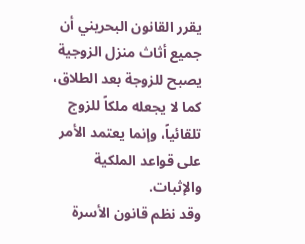يقرر القانون البحريني أن جميع أثاث منزل الزوجية يصبح للزوجة بعد الطلاق، كما لا يجعله ملكاً للزوج تلقائياً، وإنما يعتمد الأمر على قواعد الملكية والإثبات.
وقد نظم قانون الأسرة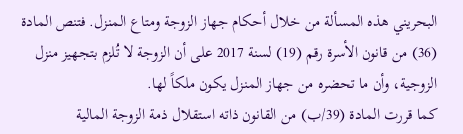البحريني هذه المسألة من خلال أحكام جهاز الزوجة ومتاع المنزل. فتنص المادة (36) من قانون الأسرة رقم (19) لسنة 2017 على أن الزوجة لا تُلزم بتجهيز منزل الزوجية، وأن ما تحضره من جهاز المنزل يكون ملكاً لها.
كما قررت المادة (39/ب) من القانون ذاته استقلال ذمة الزوجة المالية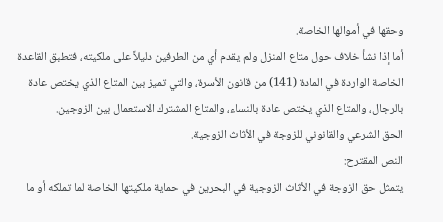وحقها في أموالها الخاصة.
أما إذا نشأ خلاف حول متاع المنزل ولم يقدم أي من الطرفين دليلاً على ملكيته، فتطبق القاعدة الخاصة الواردة في المادة (141) من قانون الأسرة، والتي تميز بين المتاع الذي يختص عادة بالرجال، والمتاع الذي يختص عادة بالنساء، والمتاع المشترك الاستعمال بين الزوجين.
الحق الشرعي والقانوني للزوجة في الأثاث الزوجية.
النص المقترح:
يتمثل حق الزوجة في الأثاث الزوجية في البحرين في حماية ملكيتها الخاصة لما تملكه أو ما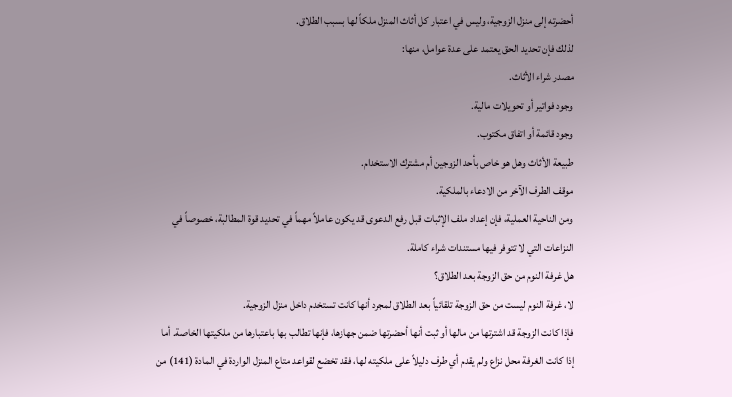أحضرته إلى منزل الزوجية، وليس في اعتبار كل أثاث المنزل ملكاً لها بسبب الطلاق.
لذلك فإن تحديد الحق يعتمد على عدة عوامل، منها:
مصدر شراء الأثاث.
وجود فواتير أو تحويلات مالية.
وجود قائمة أو اتفاق مكتوب.
طبيعة الأثاث وهل هو خاص بأحد الزوجين أم مشترك الاستخدام.
موقف الطرف الآخر من الادعاء بالملكية.
ومن الناحية العملية، فإن إعداد ملف الإثبات قبل رفع الدعوى قد يكون عاملاً مهماً في تحديد قوة المطالبة، خصوصاً في النزاعات التي لا تتوفر فيها مستندات شراء كاملة.
هل غرفة النوم من حق الزوجة بعد الطلاق؟
لا، غرفة النوم ليست من حق الزوجة تلقائياً بعد الطلاق لمجرد أنها كانت تستخدم داخل منزل الزوجية.
فإذا كانت الزوجة قد اشترتها من مالها أو ثبت أنها أحضرتها ضمن جهازها، فإنها تطالب بها باعتبارها من ملكيتها الخاصة. أما إذا كانت الغرفة محل نزاع ولم يقدم أي طرف دليلاً على ملكيته لها، فقد تخضع لقواعد متاع المنزل الواردة في المادة (141) من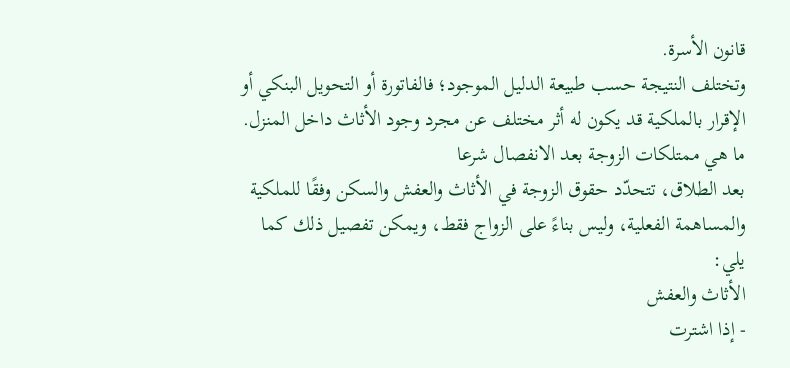قانون الأسرة.
وتختلف النتيجة حسب طبيعة الدليل الموجود؛ فالفاتورة أو التحويل البنكي أو الإقرار بالملكية قد يكون له أثر مختلف عن مجرد وجود الأثاث داخل المنزل.
ما هي ممتلكات الزوجة بعد الانفصال شرعا
بعد الطلاق، تتحدّد حقوق الزوجة في الأثاث والعفش والسكن وفقًا للملكية والمساهمة الفعلية، وليس بناءً على الزواج فقط، ويمكن تفصيل ذلك كما يلي:
الأثاث والعفش
- إذا اشترت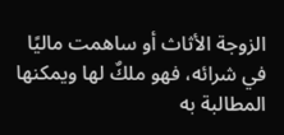الزوجة الأثاث أو ساهمت ماليًا في شرائه، فهو ملكٌ لها ويمكنها المطالبة به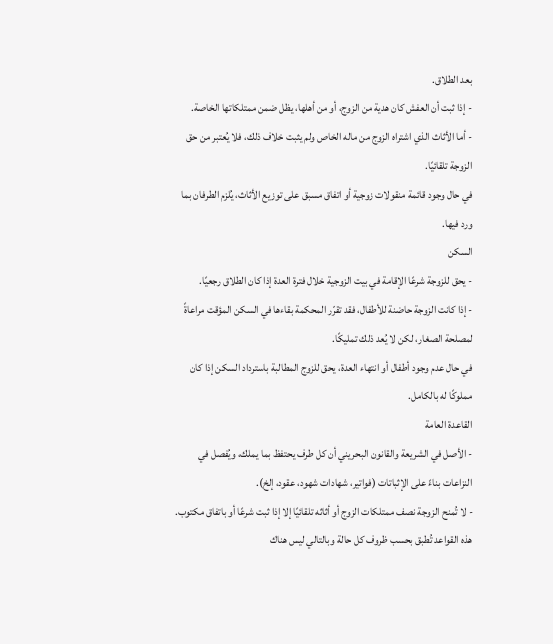بعد الطلاق.
- إذا ثبت أن العفش كان هدية من الزوج، أو من أهلها، يظل ضمن ممتلكاتها الخاصة.
- أما الأثاث الذي اشتراه الزوج من ماله الخاص ولم يثبت خلاف ذلك، فلا يُعتبر من حق الزوجة تلقائيًا.
في حال وجود قائمة منقولات زوجية أو اتفاق مسبق على توزيع الأثاث، يُلزم الطرفان بما ورد فيها.
السكن
- يحق للزوجة شرعًا الإقامة في بيت الزوجية خلال فترة العدة إذا كان الطلاق رجعيًا.
- إذا كانت الزوجة حاضنة للأطفال، فقد تقرّر المحكمة بقاءها في السكن المؤقت مراعاةً لمصلحة الصغار، لكن لا يُعد ذلك تمليكًا.
في حال عدم وجود أطفال أو انتهاء العدة، يحق للزوج المطالبة باسترداد السكن إذا كان مملوكًا له بالكامل.
القاعدة العامة
- الأصل في الشريعة والقانون البحريني أن كل طرف يحتفظ بما يملك، ويُفصل في النزاعات بناءً على الإثباتات (فواتير، شهادات شهود، عقود، إلخ).
- لا تُمنح الزوجة نصف ممتلكات الزوج أو أثاثه تلقائيًا إلا إذا ثبت شرعًا أو باتفاق مكتوب.
هذه القواعد تُطبق بحسب ظروف كل حالة وبالتالي ليس هناك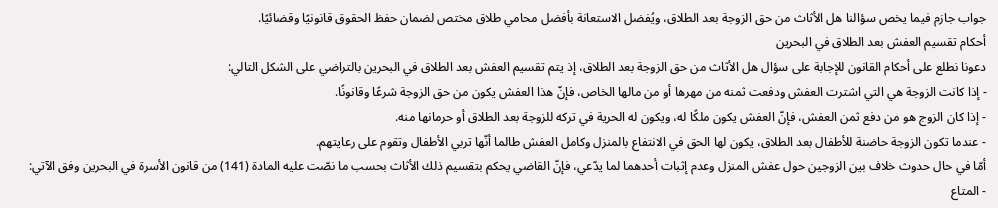جواب جازم فيما يخص سؤالنا هل الأثاث من حق الزوجة بعد الطلاق، ويُفضل الاستعانة بأفضل محامي طلاق مختص لضمان حفظ الحقوق قانونيًا وقضائيًا.
أحكام تقسيم العفش بعد الطلاق في البحرين
دعونا نطلع على أحكام القانون للإجابة على سؤال هل الأثاث من حق الزوجة بعد الطلاق، إذ يتم تقسيم العفش بعد الطلاق في البحرين بالتراضي على الشكل التالي:
- إذا كانت الزوجة هي التي اشترت العفش ودفعت ثمنه من مهرها أو من مالها الخاص، فإنّ هذا العفش يكون من حق الزوجة شرعًا وقانونًا.
- إذا كان الزوج هو من دفع ثمن العفش، فإنّ العفش يكون ملكًا له، ويكون له الحرية في تركه للزوجة بعد الطلاق أو حرمانها منه.
- عندما تكون الزوجة حاضنة للأطفال بعد الطلاق، يكون لها الحق في الانتفاع بالمنزل وكامل العفش طالما أنّها تربي الأطفال وتقوم على رعايتهم.
أمّا في حال حدوث خلاف بين الزوجين حول عفش المنزل وعدم إثبات أحدهما لما يدّعي، فإنّ القاضي يحكم بتقسيم ذلك الأثاث بحسب ما نصّت عليه المادة (141) من قانون الأسرة في البحرين وفق الآتي:
- المتاع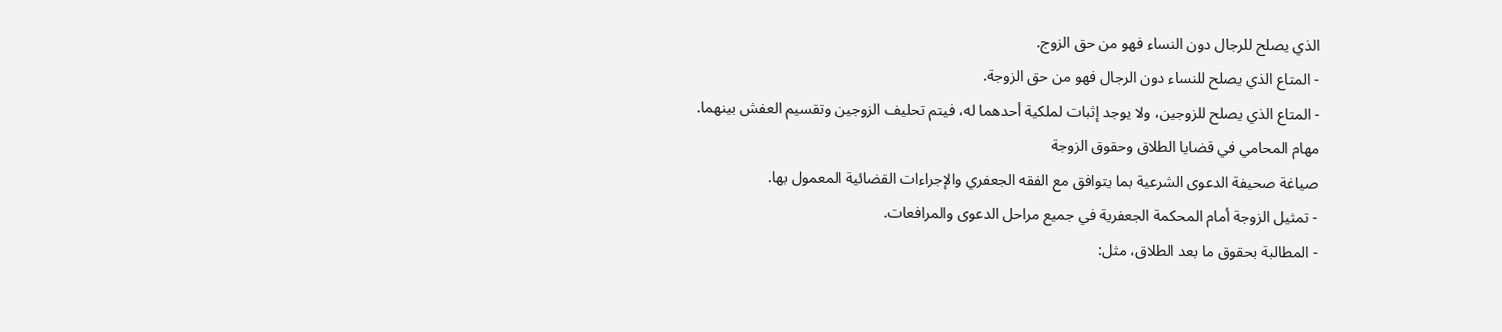الذي يصلح للرجال دون النساء فهو من حق الزوج.
- المتاع الذي يصلح للنساء دون الرجال فهو من حق الزوجة.
- المتاع الذي يصلح للزوجين، ولا يوجد إثبات لملكية أحدهما له، فيتم تحليف الزوجين وتقسيم العفش بينهما.
مهام المحامي في قضايا الطلاق وحقوق الزوجة
صياغة صحيفة الدعوى الشرعية بما يتوافق مع الفقه الجعفري والإجراءات القضائية المعمول بها.
- تمثيل الزوجة أمام المحكمة الجعفرية في جميع مراحل الدعوى والمرافعات.
- المطالبة بحقوق ما بعد الطلاق، مثل: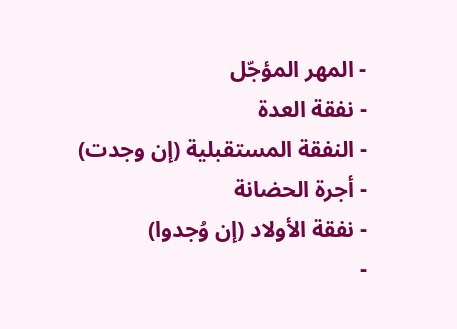- المهر المؤجّل
- نفقة العدة
- النفقة المستقبلية (إن وجدت)
- أجرة الحضانة
- نفقة الأولاد (إن وُجدوا)
-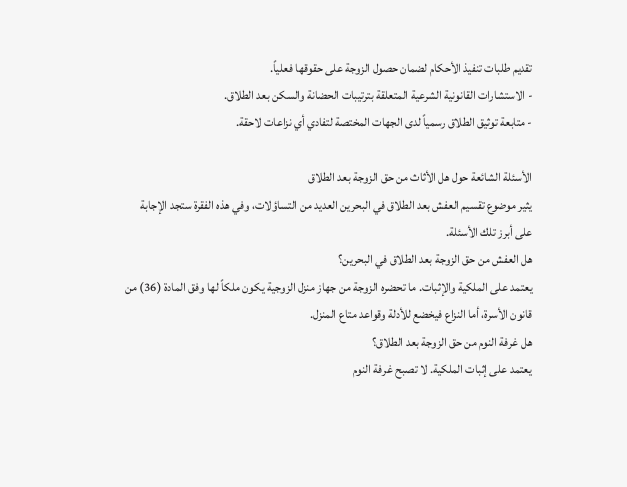تقديم طلبات تنفيذ الأحكام لضمان حصول الزوجة على حقوقها فعلياً.
- الاستشارات القانونية الشرعية المتعلقة بترتيبات الحضانة والسكن بعد الطلاق.
- متابعة توثيق الطلاق رسمياً لدى الجهات المختصة لتفادي أي نزاعات لاحقة.

الأسئلة الشائعة حول هل الأثاث من حق الزوجة بعد الطلاق
يثير موضوع تقسيم العفش بعد الطلاق في البحرين العديد من التساؤلات، وفي هذه الفقرة ستجد الإجابة على أبرز تلك الأسئلة.
هل العفش من حق الزوجة بعد الطلاق في البحرين؟
يعتمد على الملكية والإثبات. ما تحضره الزوجة من جهاز منزل الزوجية يكون ملكاً لها وفق المادة (36) من قانون الأسرة، أما النزاع فيخضع للأدلة وقواعد متاع المنزل.
هل غرفة النوم من حق الزوجة بعد الطلاق؟
يعتمد على إثبات الملكية. لا تصبح غرفة النوم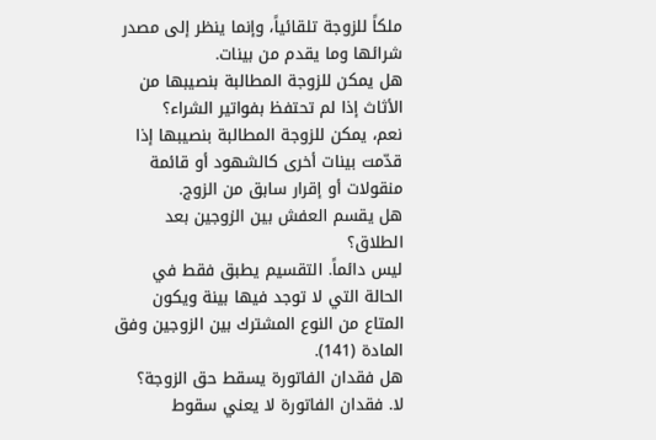ملكاً للزوجة تلقائياً، وإنما ينظر إلى مصدر شرائها وما يقدم من بينات.
هل يمكن للزوجة المطالبة بنصيبها من الأثاث إذا لم تحتفظ بفواتير الشراء؟
نعم، يمكن للزوجة المطالبة بنصيبها إذا قدّمت بينات أخرى كالشهود أو قائمة منقولات أو إقرار سابق من الزوج.
هل يقسم العفش بين الزوجين بعد الطلاق؟
ليس دائماً. التقسيم يطبق فقط في الحالة التي لا توجد فيها بينة ويكون المتاع من النوع المشترك بين الزوجين وفق المادة (141).
هل فقدان الفاتورة يسقط حق الزوجة؟
لا. فقدان الفاتورة لا يعني سقوط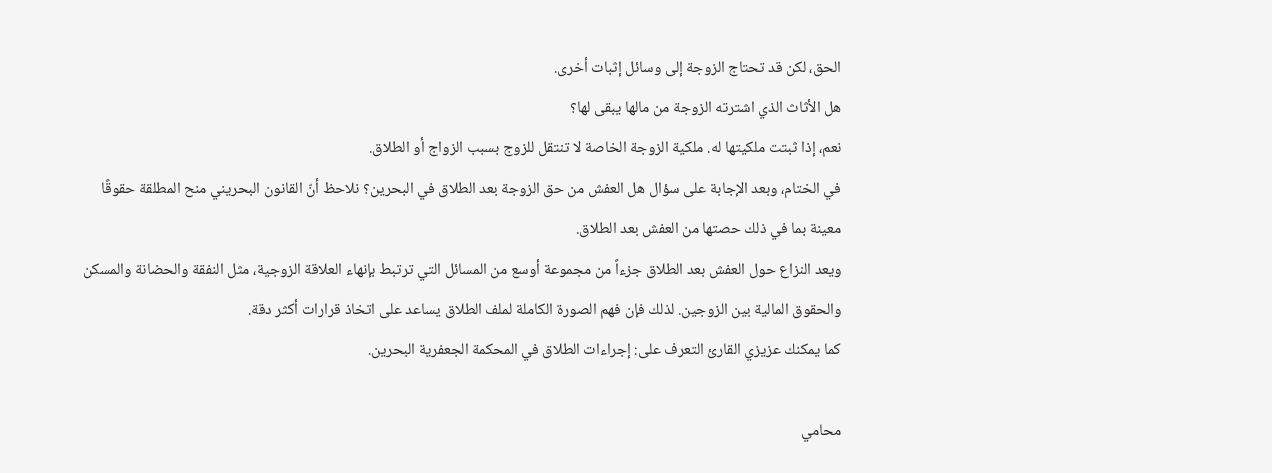الحق، لكن قد تحتاج الزوجة إلى وسائل إثبات أخرى.
هل الأثاث الذي اشترته الزوجة من مالها يبقى لها؟
نعم، إذا ثبتت ملكيتها له. ملكية الزوجة الخاصة لا تنتقل للزوج بسبب الزواج أو الطلاق.
في الختام، وبعد الإجابة على سؤال هل العفش من حق الزوجة بعد الطلاق في البحرين؟ نلاحظ أنّ القانون البحريني منح المطلقة حقوقًا معينة بما في ذلك حصتها من العفش بعد الطلاق.
ويعد النزاع حول العفش بعد الطلاق جزءاً من مجموعة أوسع من المسائل التي ترتبط بإنهاء العلاقة الزوجية، مثل النفقة والحضانة والمسكن والحقوق المالية بين الزوجين. لذلك فإن فهم الصورة الكاملة لملف الطلاق يساعد على اتخاذ قرارات أكثر دقة.
كما يمكنك عزيزي القارئ التعرف على: إجراءات الطلاق في المحكمة الجعفرية البحرين.

محامي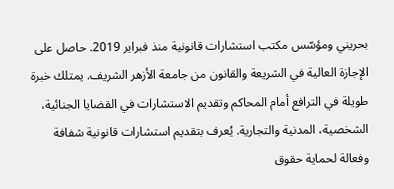بحريني ومؤسّس مكتب استشارات قانونية منذ فبراير 2019. حاصل على الإجازة العالية في الشريعة والقانون من جامعة الأزهر الشريف. يمتلك خبرة طويلة في الترافع أمام المحاكم وتقديم الاستشارات في القضايا الجنائية، الشخصية، المدنية والتجارية. يُعرف بتقديم استشارات قانونية شفافة وفعالة لحماية حقوق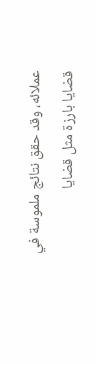عملائه، وقد حقق نتائج ملموسة في قضايا بارزة مثل قضايا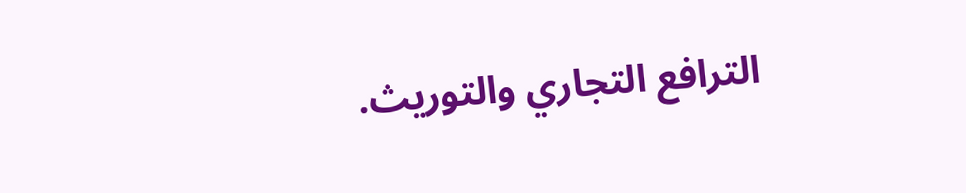الترافع التجاري والتوريث.